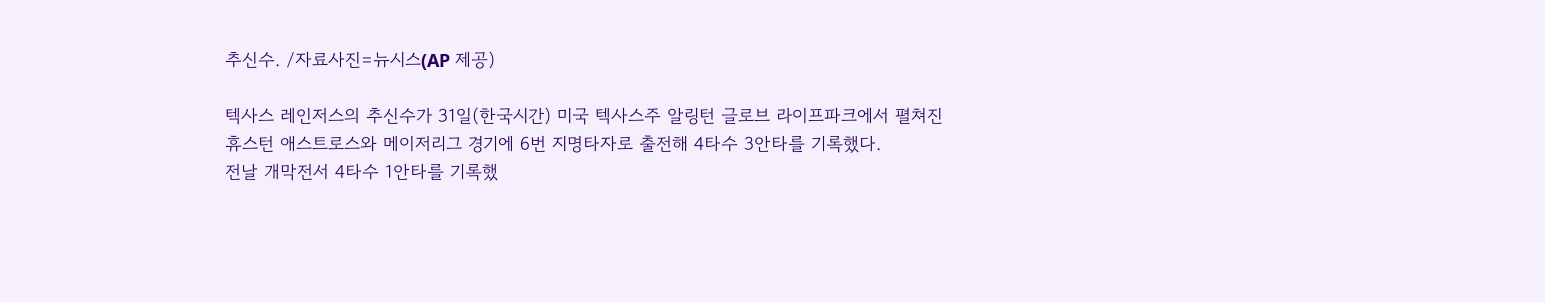추신수. /자료사진=뉴시스(AP 제공)

텍사스 레인저스의 추신수가 31일(한국시간) 미국 텍사스주 알링턴 글로브 라이프파크에서 펼쳐진 휴스턴 애스트로스와 메이저리그 경기에 6번 지명타자로 출전해 4타수 3안타를 기록했다.
전날 개막전서 4타수 1안타를 기록했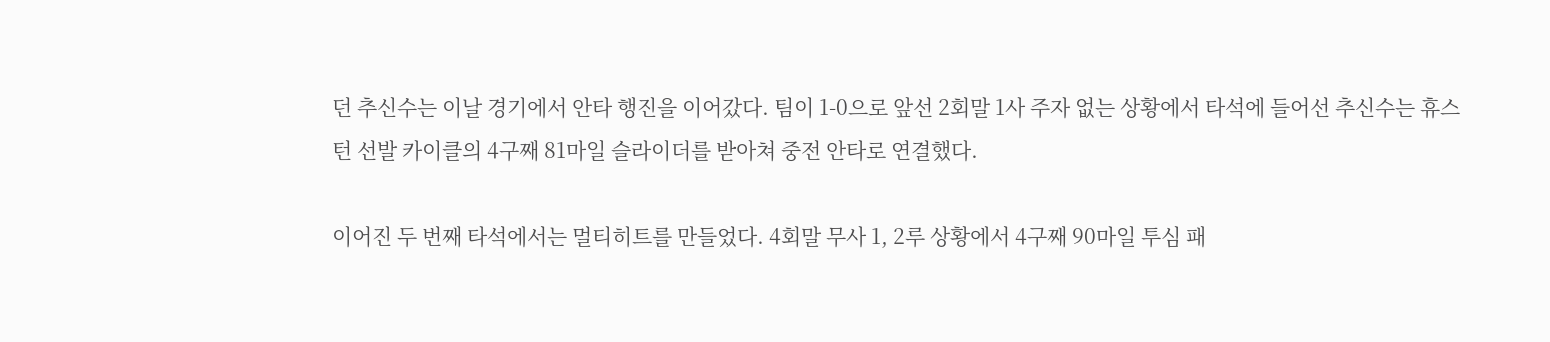던 추신수는 이날 경기에서 안타 행진을 이어갔다. 팀이 1-0으로 앞선 2회말 1사 주자 없는 상황에서 타석에 들어선 추신수는 휴스턴 선발 카이클의 4구째 81마일 슬라이더를 받아쳐 중전 안타로 연결했다.

이어진 두 번째 타석에서는 멀티히트를 만들었다. 4회말 무사 1, 2루 상황에서 4구째 90마일 투심 패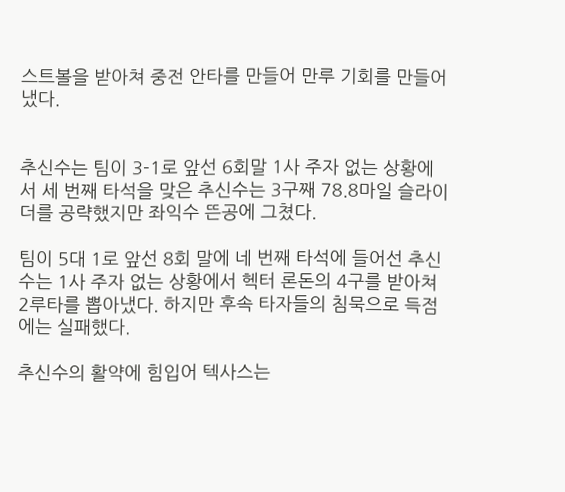스트볼을 받아쳐 중전 안타를 만들어 만루 기회를 만들어냈다.


추신수는 팀이 3-1로 앞선 6회말 1사 주자 없는 상황에서 세 번째 타석을 맞은 추신수는 3구째 78.8마일 슬라이더를 공략했지만 좌익수 뜬공에 그쳤다.

팀이 5대 1로 앞선 8회 말에 네 번째 타석에 들어선 추신수는 1사 주자 없는 상황에서 헥터 론돈의 4구를 받아쳐 2루타를 뽑아냈다. 하지만 후속 타자들의 침묵으로 득점에는 실패했다.

추신수의 활약에 힘입어 텍사스는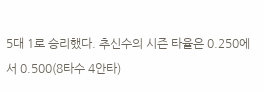5대 1로 승리했다. 추신수의 시즌 타율은 0.250에서 0.500(8타수 4안타)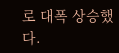로 대폭 상승했다.